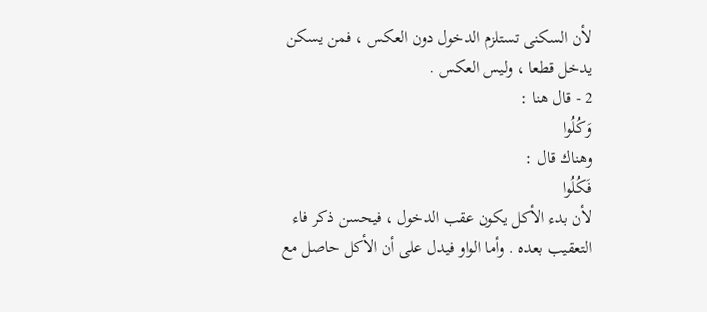لأن السكنى تستلزم الدخول دون العكس ، فمن يسكن يدخل قطعا ، وليس العكس .
2 - قال هنا :
وَكُلُوا
وهناك قال :
فَكُلُوا
لأن بدء الأكل يكون عقب الدخول ، فيحسن ذكر فاء التعقيب بعده . وأما الواو فيدل على أن الأكل حاصل مع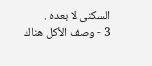السكنى لا بعده .
3 - وصف الأكل هناك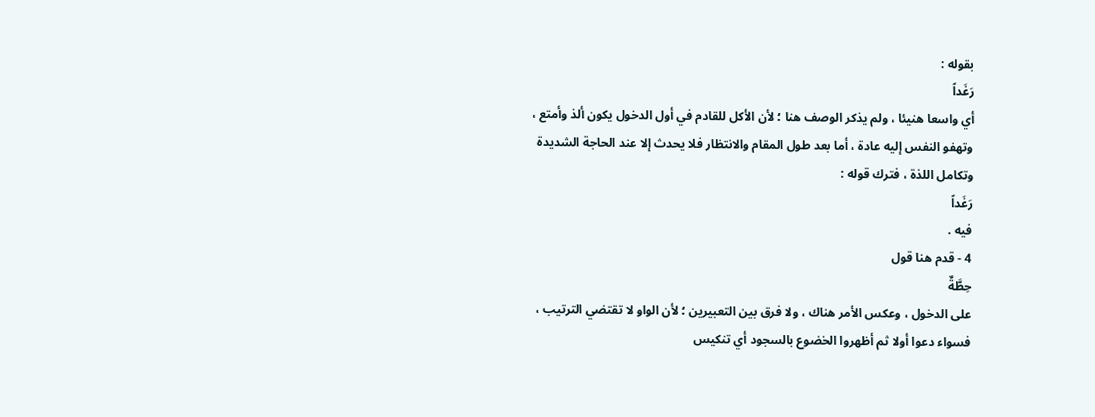بقوله :
رَغَداً
أي واسعا هنيئا ، ولم يذكر الوصف هنا ؛ لأن الأكل للقادم في أول الدخول يكون ألذ وأمتع ، وتهفو النفس إليه عادة ، أما بعد طول المقام والانتظار فلا يحدث إلا عند الحاجة الشديدة وتكامل اللذة ، فترك قوله :
رَغَداً
فيه .
4 - قدم هنا قول
حِطَّةٌ
على الدخول ، وعكس الأمر هناك ، ولا فرق بين التعبيرين ؛ لأن الواو لا تقتضي الترتيب ، فسواء دعوا أولا ثم أظهروا الخضوع بالسجود أي تنكيس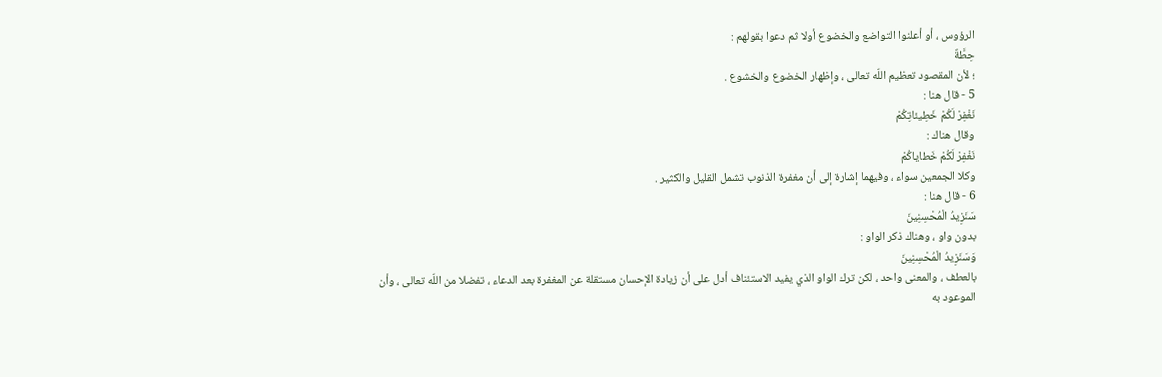الرؤوس ، أو أعلنوا التواضع والخضوع أولا ثم دعوا بقولهم :
حِطَّةٌ
؛ لأن المقصود تعظيم اللّه تعالى ، وإظهار الخضوع والخشوع .
5 - قال هنا :
نَغْفِرْ لَكُمْ خَطِيئاتِكُمْ
وقال هناك :
نَغْفِرْ لَكُمْ خَطاياكُمْ
وكلا الجمعين سواء ، وفيهما إشارة إلى أن مغفرة الذنوب تشمل القليل والكثير .
6 - قال هنا :
سَنَزِيدُ الْمُحْسِنِينَ
بدون واو ، وهناك ذكر الواو :
وَسَنَزِيدُ الْمُحْسِنِينَ
بالعطف ، والمعنى واحد ، لكن ترك الواو الذي يفيد الاستئناف أدل على أن زيادة الإحسان مستقلة عن المغفرة بعد الدعاء ، تفضلا من اللّه تعالى ، وأن الموعود به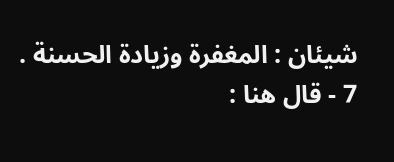شيئان : المغفرة وزيادة الحسنة .
7 - قال هنا :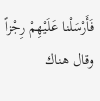فَأَرْسَلْنا عَلَيْهِمْ رِجْزاً
وقال هناك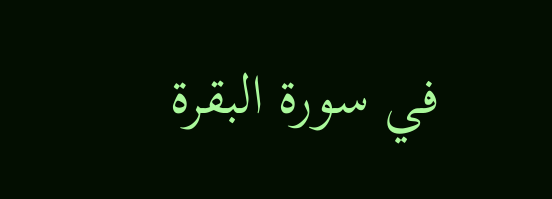في سورة البقرة